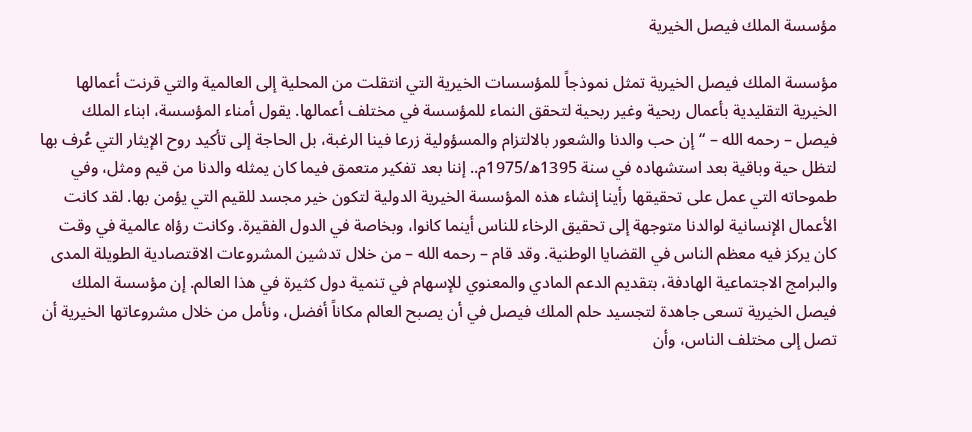مؤسسة الملك فيصل الخيرية

مؤسسة الملك فيصل الخيرية تمثل نموذجاً للمؤسسات الخيرية التي انتقلت من المحلية إلى العالمية والتي قرنت أعمالها الخيرية التقليدية بأعمال ربحية وغير ربحية لتحقق النماء للمؤسسة في مختلف أعمالها. يقول أمناء المؤسسة، ابناء الملك فيصل – رحمه الله – “إن حب والدنا والشعور بالالتزام والمسؤولية زرعا فينا الرغبة، بل الحاجة إلى تأكيد روح الإيثار التي عُرف بها لتظل حية وباقية بعد استشهاده في سنة 1395ه/1975م.. إننا بعد تفكير متعمق فيما كان يمثله والدنا من قيم ومثل، وفي طموحاته التي عمل على تحقيقها رأينا إنشاء هذه المؤسسة الخيرية الدولية لتكون خير مجسد للقيم التي يؤمن بها. لقد كانت الأعمال الإنسانية لوالدنا متوجهة إلى تحقيق الرخاء للناس أينما كانوا، وبخاصة في الدول الفقيرة. وكانت رؤاه عالمية في وقت كان يركز فيه معظم الناس في القضايا الوطنية. وقد قام – رحمه الله – من خلال تدشين المشروعات الاقتصادية الطويلة المدى والبرامج الاجتماعية الهادفة، بتقديم الدعم المادي والمعنوي للإسهام في تنمية دول كثيرة في هذا العالم. إن مؤسسة الملك فيصل الخيرية تسعى جاهدة لتجسيد حلم الملك فيصل في أن يصبح العالم مكاناً أفضل، ونأمل من خلال مشروعاتها الخيرية أن تصل إلى مختلف الناس، وأن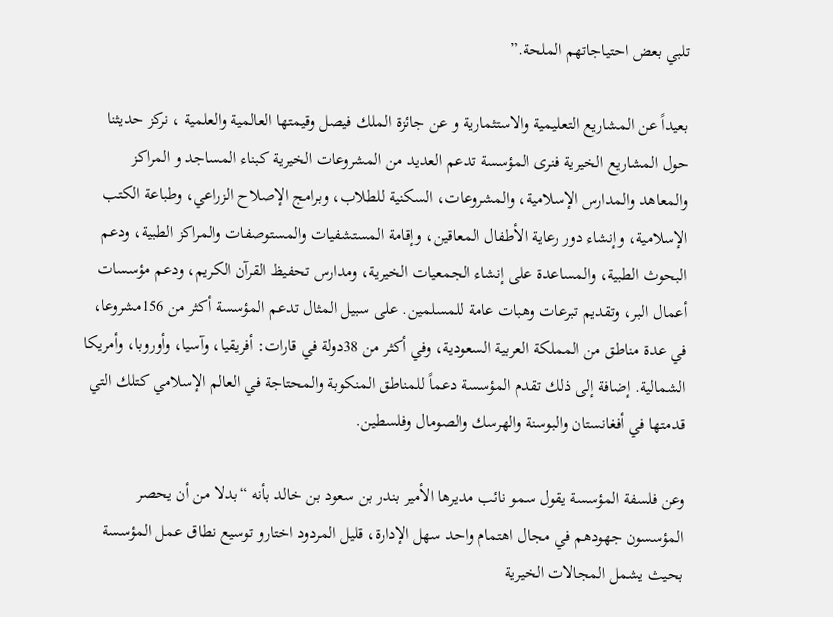تلبي بعض احتياجاتهم الملحة.”

بعيداً عن المشاريع التعليمية والاستثمارية و عن جائزة الملك فيصل وقيمتها العالمية والعلمية ، نركز حديثنا حول المشاريع الخيرية فنرى المؤسسة تدعم العديد من المشروعات الخيرية كبناء المساجد و المراكز والمعاهد والمدارس الإسلامية، والمشروعات، السكنية للطلاب، وبرامج الإصلاح الزراعي، وطباعة الكتب الإسلامية، وإنشاء دور رعاية الأطفال المعاقين، وإقامة المستشفيات والمستوصفات والمراكز الطبية، ودعم البحوث الطبية، والمساعدة على إنشاء الجمعيات الخيرية، ومدارس تحفيظ القرآن الكريم، ودعم مؤسسات أعمال البر، وتقديم تبرعات وهبات عامة للمسلمين. على سبيل المثال تدعم المؤسسة أكثر من 156مشروعا، في عدة مناطق من المملكة العربية السعودية، وفي أكثر من 38دولة في قارات: أفريقيا، وآسيا، وأوروبا، وأمريكا الشمالية. إضافة إلى ذلك تقدم المؤسسة دعماً للمناطق المنكوبة والمحتاجة في العالم الإسلامي كتلك التي قدمتها في أفغانستان والبوسنة والهرسك والصومال وفلسطين.

وعن فلسفة المؤسسة يقول سمو نائب مديرها الأمير بندر بن سعود بن خالد بأنه “بدلا من أن يحصر المؤسسون جهودهم في مجال اهتمام واحد سهل الإدارة، قليل المردود اختارو توسيع نطاق عمل المؤسسة بحيث يشمل المجالات الخيرية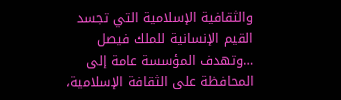والثقافية الإسلامية التي تجسد القيم الإنسانية للملك فيصل …وتهدف المؤسسة عامة إلى المحافظة على الثقافة الإسلامية،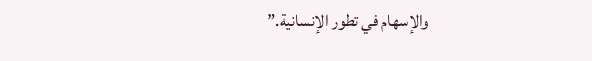والإسهام في تطور الإنسانية.”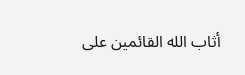أثاب الله القائمين على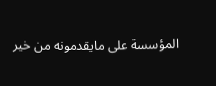المؤسسة على مايقدمونه من خير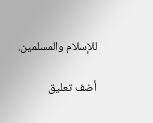للإسلام والمسلمين.

أضف تعليق